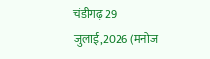चंडीगढ़ 29 जुलाई,2026 (मनोज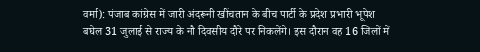वर्मा): पंजाब कांग्रेस में जारी अंदरूनी खींचतान के बीच पार्टी के प्रदेश प्रभारी भूपेश बघेल 31 जुलाई से राज्य के नौ दिवसीय दौरे पर निकलेंगे। इस दौरान वह 16 जिलों में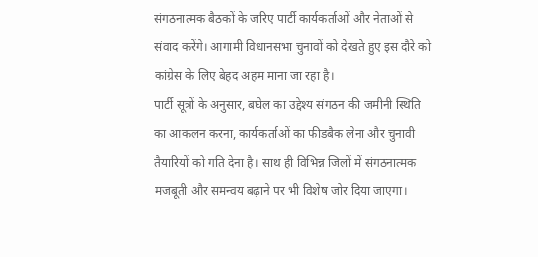संगठनात्मक बैठकों के जरिए पार्टी कार्यकर्ताओं और नेताओं से संवाद करेंगे। आगामी विधानसभा चुनावों को देखते हुए इस दौरे को कांग्रेस के लिए बेहद अहम माना जा रहा है।
पार्टी सूत्रों के अनुसार, बघेल का उद्देश्य संगठन की जमीनी स्थिति का आकलन करना, कार्यकर्ताओं का फीडबैक लेना और चुनावी तैयारियों को गति देना है। साथ ही विभिन्न जिलों में संगठनात्मक मजबूती और समन्वय बढ़ाने पर भी विशेष जोर दिया जाएगा।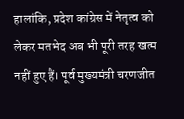हालांकि, प्रदेश कांग्रेस में नेतृत्व को लेकर मतभेद अब भी पूरी तरह खत्म नहीं हुए हैं। पूर्व मुख्यमंत्री चरणजीत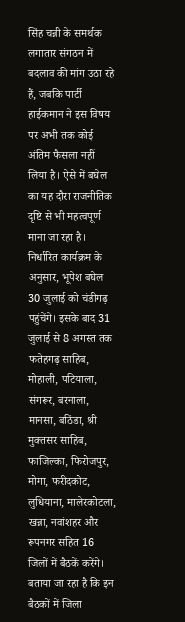सिंह चन्नी के समर्थक लगातार संगठन में बदलाव की मांग उठा रहे हैं, जबकि पार्टी हाईकमान ने इस विषय पर अभी तक कोई अंतिम फैसला नहीं लिया है। ऐसे में बघेल का यह दौरा राजनीतिक दृष्टि से भी महत्वपूर्ण माना जा रहा है।
निर्धारित कार्यक्रम के अनुसार, भूपेश बघेल 30 जुलाई को चंडीगढ़ पहुंचेंगे। इसके बाद 31 जुलाई से 8 अगस्त तक फतेहगढ़ साहिब, मोहाली, पटियाला, संगरूर, बरनाला, मानसा, बठिंडा, श्री मुक्तसर साहिब, फाजिल्का, फिरोजपुर, मोगा, फरीदकोट, लुधियाना, मालेरकोटला, खन्ना, नवांशहर और रूपनगर सहित 16 जिलों में बैठकें करेंगे।
बताया जा रहा है कि इन बैठकों में जिला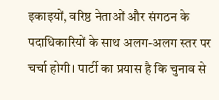इकाइयों, वरिष्ठ नेताओं और संगठन के पदाधिकारियों के साथ अलग-अलग स्तर पर चर्चा होगी। पार्टी का प्रयास है कि चुनाव से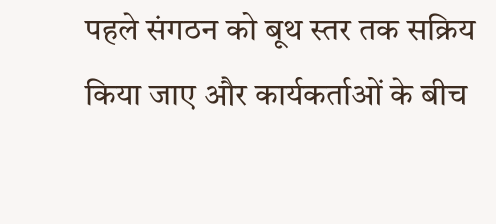पहले संगठन को बूथ स्तर तक सक्रिय किया जाए और कार्यकर्ताओं के बीच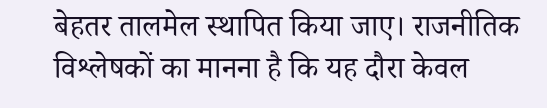बेहतर तालमेल स्थापित किया जाए। राजनीतिक विश्लेषकों का मानना है कि यह दौरा केवल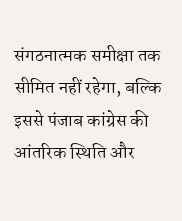संगठनात्मक समीक्षा तक सीमित नहीं रहेगा, बल्कि इससे पंजाब कांग्रेस की आंतरिक स्थिति और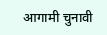आगामी चुनावी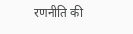रणनीति की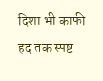दिशा भी काफी हद तक स्पष्ट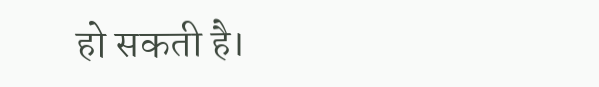हो सकती है।